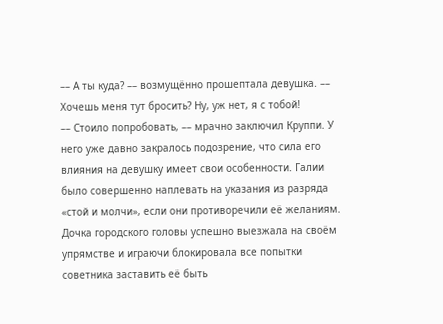–– А ты куда? –– возмущённо прошептала девушка. –– Хочешь меня тут бросить? Ну, уж нет, я с тобой!
–– Стоило попробовать, –– мрачно заключил Круппи. У него уже давно закралось подозрение, что сила его влияния на девушку имеет свои особенности. Галии было совершенно наплевать на указания из разряда «стой и молчи», если они противоречили её желаниям. Дочка городского головы успешно выезжала на своём упрямстве и играючи блокировала все попытки советника заставить её быть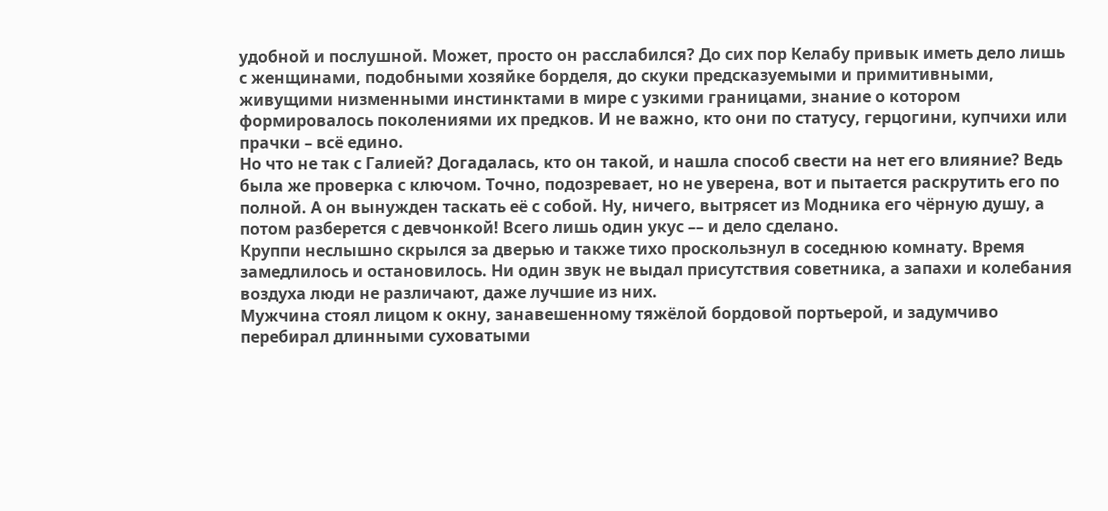удобной и послушной. Может, просто он расслабился? До сих пор Келабу привык иметь дело лишь с женщинами, подобными хозяйке борделя, до скуки предсказуемыми и примитивными, живущими низменными инстинктами в мире с узкими границами, знание о котором формировалось поколениями их предков. И не важно, кто они по статусу, герцогини, купчихи или прачки – всё едино.
Но что не так с Галией? Догадалась, кто он такой, и нашла способ свести на нет его влияние? Ведь была же проверка с ключом. Точно, подозревает, но не уверена, вот и пытается раскрутить его по полной. А он вынужден таскать её с собой. Ну, ничего, вытрясет из Модника его чёрную душу, а потом разберется с девчонкой! Всего лишь один укус –– и дело сделано.
Круппи неслышно скрылся за дверью и также тихо проскользнул в соседнюю комнату. Время замедлилось и остановилось. Ни один звук не выдал присутствия советника, а запахи и колебания воздуха люди не различают, даже лучшие из них.
Мужчина стоял лицом к окну, занавешенному тяжёлой бордовой портьерой, и задумчиво перебирал длинными суховатыми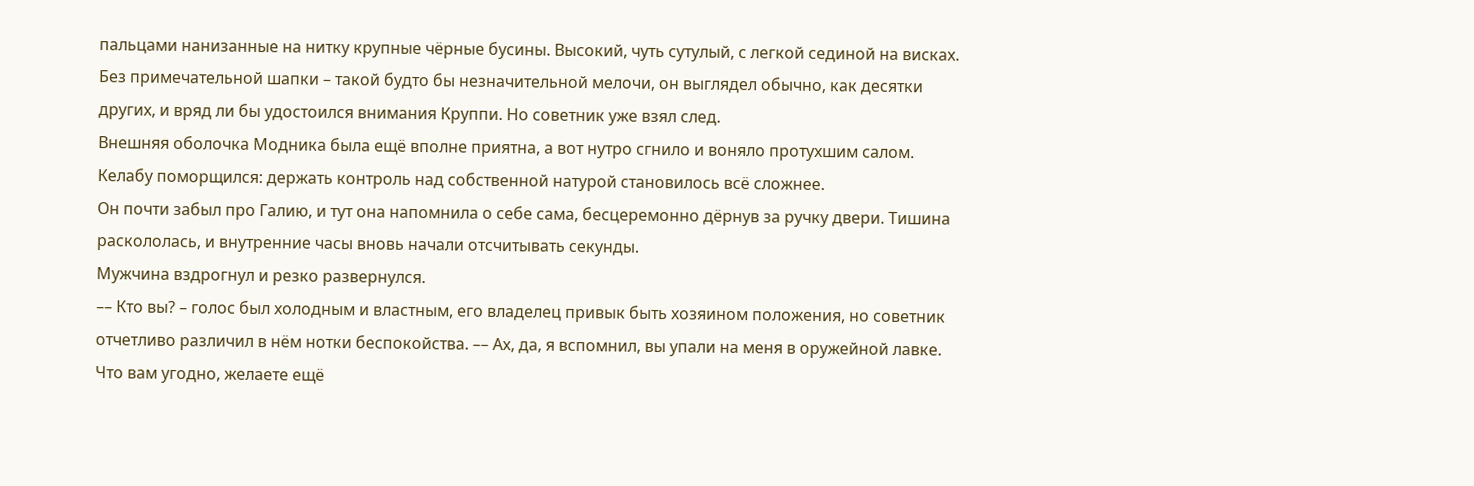пальцами нанизанные на нитку крупные чёрные бусины. Высокий, чуть сутулый, с легкой сединой на висках. Без примечательной шапки – такой будто бы незначительной мелочи, он выглядел обычно, как десятки других, и вряд ли бы удостоился внимания Круппи. Но советник уже взял след.
Внешняя оболочка Модника была ещё вполне приятна, а вот нутро сгнило и воняло протухшим салом. Келабу поморщился: держать контроль над собственной натурой становилось всё сложнее.
Он почти забыл про Галию, и тут она напомнила о себе сама, бесцеремонно дёрнув за ручку двери. Тишина раскололась, и внутренние часы вновь начали отсчитывать секунды.
Мужчина вздрогнул и резко развернулся.
–– Кто вы? – голос был холодным и властным, его владелец привык быть хозяином положения, но советник отчетливо различил в нём нотки беспокойства. –– Ах, да, я вспомнил, вы упали на меня в оружейной лавке. Что вам угодно, желаете ещё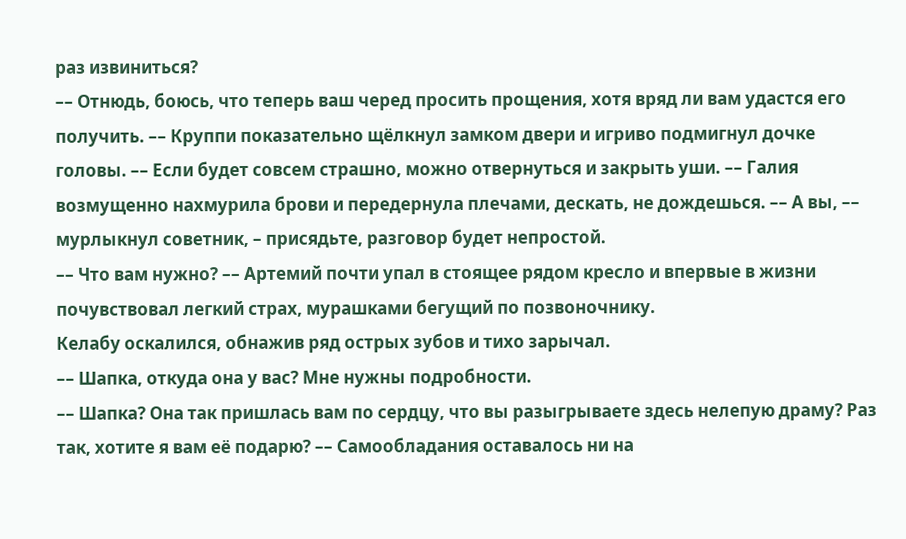раз извиниться?
–– Отнюдь, боюсь, что теперь ваш черед просить прощения, хотя вряд ли вам удастся его получить. –– Круппи показательно щёлкнул замком двери и игриво подмигнул дочке головы. –– Если будет совсем страшно, можно отвернуться и закрыть уши. –– Галия возмущенно нахмурила брови и передернула плечами, дескать, не дождешься. –– А вы, –– мурлыкнул советник, – присядьте, разговор будет непростой.
–– Что вам нужно? –– Артемий почти упал в стоящее рядом кресло и впервые в жизни почувствовал легкий страх, мурашками бегущий по позвоночнику.
Келабу оскалился, обнажив ряд острых зубов и тихо зарычал.
–– Шапка, откуда она у вас? Мне нужны подробности.
–– Шапка? Она так пришлась вам по сердцу, что вы разыгрываете здесь нелепую драму? Раз так, хотите я вам её подарю? –– Самообладания оставалось ни на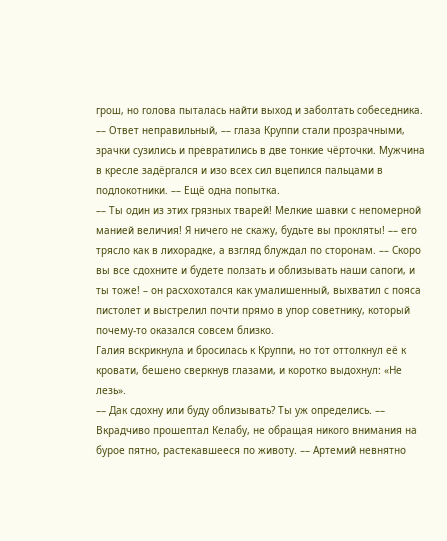грош, но голова пыталась найти выход и заболтать собеседника.
–– Ответ неправильный, –– глаза Круппи стали прозрачными, зрачки сузились и превратились в две тонкие чёрточки. Мужчина в кресле задёргался и изо всех сил вцепился пальцами в подлокотники. –– Ещё одна попытка.
–– Ты один из этих грязных тварей! Мелкие шавки с непомерной манией величия! Я ничего не скажу, будьте вы прокляты! –– его трясло как в лихорадке, а взгляд блуждал по сторонам. –– Скоро вы все сдохните и будете ползать и облизывать наши сапоги, и ты тоже! – он расхохотался как умалишенный, выхватил с пояса пистолет и выстрелил почти прямо в упор советнику, который почему-то оказался совсем близко.
Галия вскрикнула и бросилась к Круппи, но тот оттолкнул её к кровати, бешено сверкнув глазами, и коротко выдохнул: «Не лезь».
–– Дак сдохну или буду облизывать? Ты уж определись. –– Вкрадчиво прошептал Келабу, не обращая никого внимания на бурое пятно, растекавшееся по животу. –– Артемий невнятно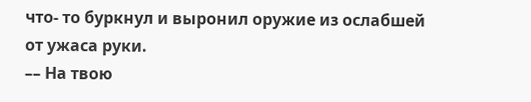что- то буркнул и выронил оружие из ослабшей от ужаса руки.
–– На твою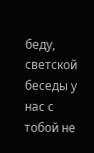беду, светской беседы у нас с тобой не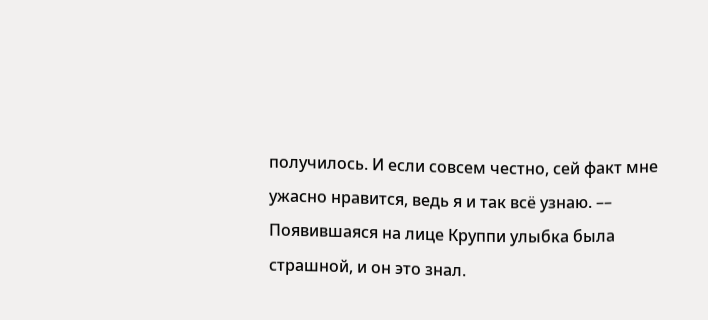получилось. И если совсем честно, сей факт мне ужасно нравится, ведь я и так всё узнаю. –– Появившаяся на лице Круппи улыбка была страшной, и он это знал.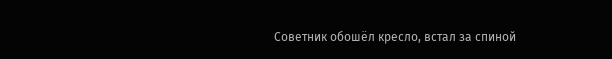Советник обошёл кресло, встал за спиной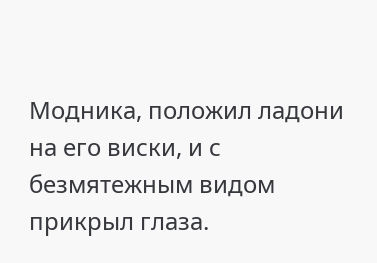Модника, положил ладони на его виски, и с безмятежным видом прикрыл глаза.